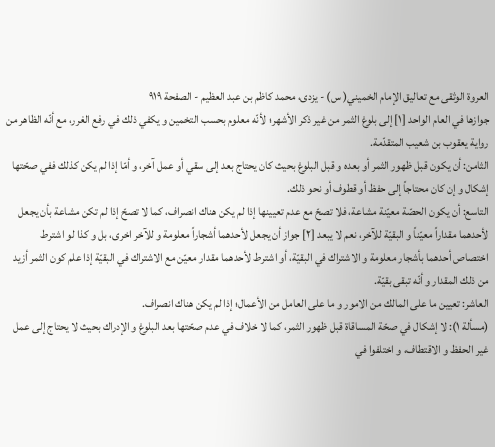العروة الوثقى مع تعاليق الإمام الخميني( س) - يزدى، محمد كاظم بن عبد العظيم - الصفحة ٩١٩
جوازها في العام الواحد [١] إلى بلوغ الثمر من غير ذكر الأشهر؛ لأنّه معلوم بحسب التخمين و يكفي ذلك في رفع الغرر، مع أنّه الظاهر من رواية يعقوب بن شعيب المتقدّمة.
الثامن: أن يكون قبل ظهور الثمر أو بعده و قبل البلوغ بحيث كان يحتاج بعد إلى سقي أو عمل آخر، و أمّا إذا لم يكن كذلك ففي صحّتها إشكال و إن كان محتاجاً إلى حفظ أو قطوف أو نحو ذلك.
التاسع: أن يكون الحصّة معيّنة مشاعة، فلا تصحّ مع عدم تعيينها إذا لم يكن هناك انصراف، كما لا تصحّ إذا لم تكن مشاعة بأن يجعل لأحدهما مقداراً معيّناً و البقيّة للآخر، نعم لا يبعد [٢] جواز أن يجعل لأحدهما أشجاراً معلومة و للآخر اخرى، بل و كذا لو اشترط اختصاص أحدهما بأشجار معلومة و الاشتراك في البقيّة، أو اشترط لأحدهما مقدار معيّن مع الاشتراك في البقيّة إذا علم كون الثمر أزيد من ذلك المقدار و أنّه تبقى بقيّة.
العاشر: تعيين ما على المالك من الامور و ما على العامل من الأعمال؛ إذا لم يكن هناك انصراف.
(مسألة ١): لا إشكال في صحّة المساقاة قبل ظهور الثمر، كما لا خلاف في عدم صحّتها بعد البلوغ و الإدراك بحيث لا يحتاج إلى عمل غير الحفظ و الاقتطاف، و اختلفوا في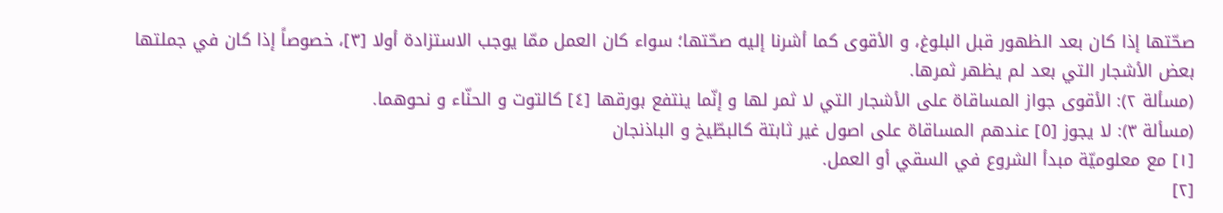صحّتها إذا كان بعد الظهور قبل البلوغ، و الأقوى كما أشرنا إليه صحّتها؛ سواء كان العمل ممّا يوجب الاستزادة أولا [٣]، خصوصاً إذا كان في جملتها بعض الأشجار التي بعد لم يظهر ثمرها.
(مسألة ٢): الأقوى جواز المساقاة على الأشجار التي لا ثمر لها و إنّما ينتفع بورقها [٤] كالتوت و الحنّاء و نحوهما.
(مسألة ٣): لا يجوز [٥] عندهم المساقاة على اصول غير ثابتة كالبطّيخ و الباذنجان
[١] مع معلوميّة مبدأ الشروع في السقي أو العمل.
[٢]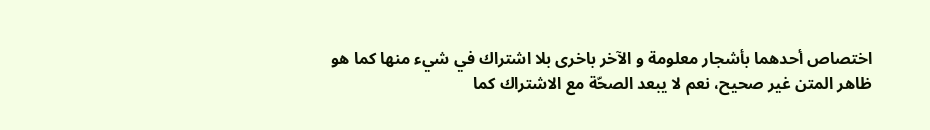اختصاص أحدهما بأشجار معلومة و الآخر باخرى بلا اشتراك في شيء منها كما هو ظاهر المتن غير صحيح، نعم لا يبعد الصحّة مع الاشتراك كما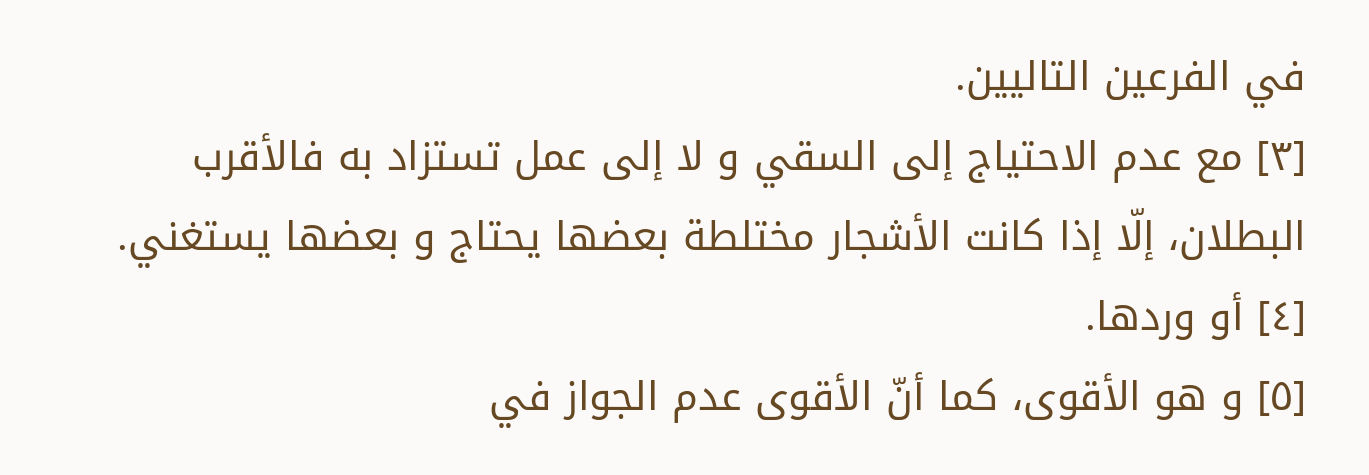في الفرعين التاليين.
[٣] مع عدم الاحتياج إلى السقي و لا إلى عمل تستزاد به فالأقرب البطلان، إلّا إذا كانت الأشجار مختلطة بعضها يحتاج و بعضها يستغني.
[٤] أو وردها.
[٥] و هو الأقوى، كما أنّ الأقوى عدم الجواز في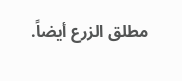مطلق الزرع أيضاً.